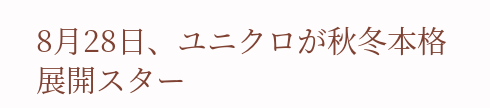8月28日、ユニクロが秋冬本格展開スター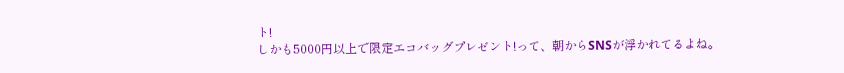ト!
しかも5000円以上で限定エコバッグプレゼント!って、朝からSNSが浮かれてるよね。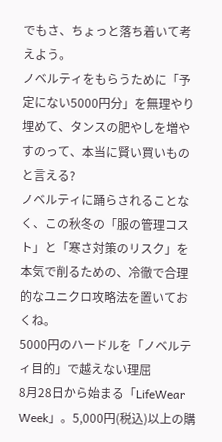でもさ、ちょっと落ち着いて考えよう。
ノベルティをもらうために「予定にない5000円分」を無理やり埋めて、タンスの肥やしを増やすのって、本当に賢い買いものと言える?
ノベルティに踊らされることなく、この秋冬の「服の管理コスト」と「寒さ対策のリスク」を本気で削るための、冷徹で合理的なユニクロ攻略法を置いておくね。
5000円のハードルを「ノベルティ目的」で越えない理屈
8月28日から始まる「LifeWear Week」。5,000円(税込)以上の購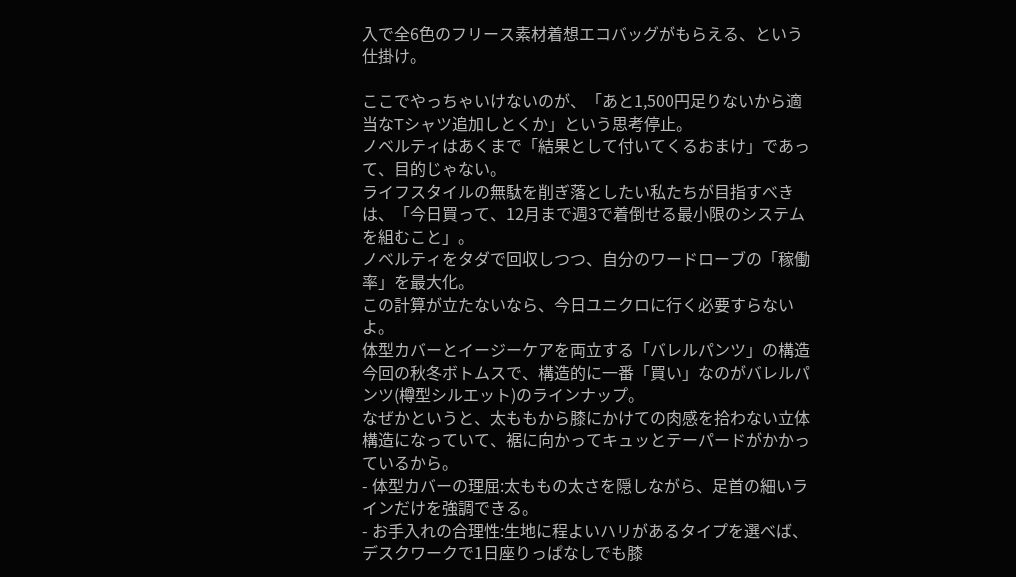入で全6色のフリース素材着想エコバッグがもらえる、という仕掛け。

ここでやっちゃいけないのが、「あと1,500円足りないから適当なTシャツ追加しとくか」という思考停止。
ノベルティはあくまで「結果として付いてくるおまけ」であって、目的じゃない。
ライフスタイルの無駄を削ぎ落としたい私たちが目指すべきは、「今日買って、12月まで週3で着倒せる最小限のシステムを組むこと」。
ノベルティをタダで回収しつつ、自分のワードローブの「稼働率」を最大化。
この計算が立たないなら、今日ユニクロに行く必要すらないよ。
体型カバーとイージーケアを両立する「バレルパンツ」の構造
今回の秋冬ボトムスで、構造的に一番「買い」なのがバレルパンツ(樽型シルエット)のラインナップ。
なぜかというと、太ももから膝にかけての肉感を拾わない立体構造になっていて、裾に向かってキュッとテーパードがかかっているから。
- 体型カバーの理屈:太ももの太さを隠しながら、足首の細いラインだけを強調できる。
- お手入れの合理性:生地に程よいハリがあるタイプを選べば、デスクワークで1日座りっぱなしでも膝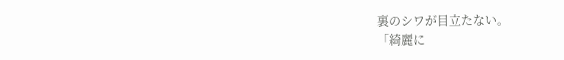裏のシワが目立たない。
「綺麗に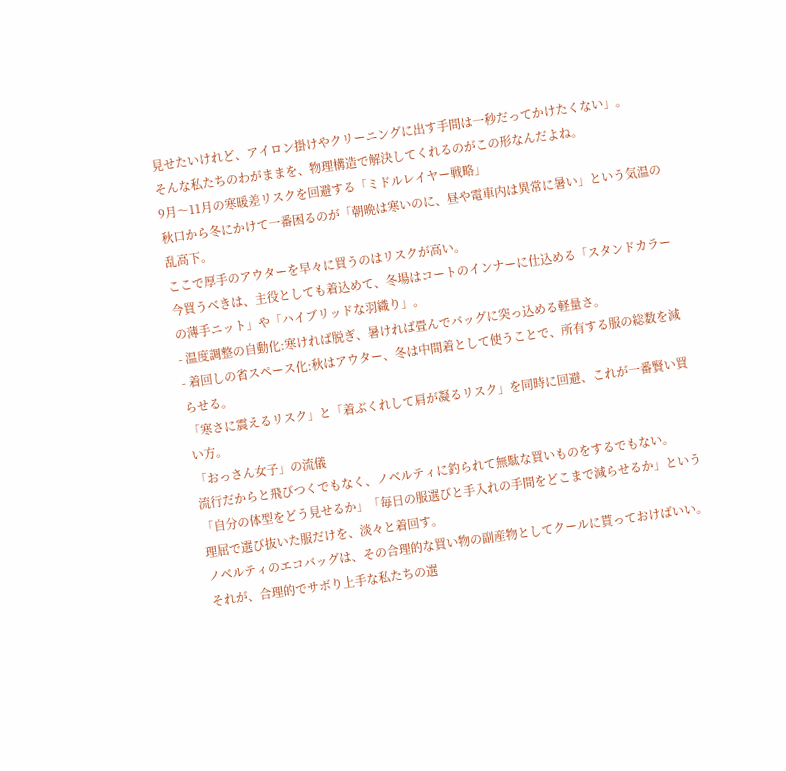見せたいけれど、アイロン掛けやクリーニングに出す手間は一秒だってかけたくない」。
そんな私たちのわがままを、物理構造で解決してくれるのがこの形なんだよね。
9月〜11月の寒暖差リスクを回避する「ミドルレイヤー戦略」
秋口から冬にかけて一番困るのが「朝晩は寒いのに、昼や電車内は異常に暑い」という気温の乱高下。
ここで厚手のアウターを早々に買うのはリスクが高い。
今買うべきは、主役としても着込めて、冬場はコートのインナーに仕込める「スタンドカラーの薄手ニット」や「ハイブリッドな羽織り」。
- 温度調整の自動化:寒ければ脱ぎ、暑ければ畳んでバッグに突っ込める軽量さ。
- 着回しの省スペース化:秋はアウター、冬は中間着として使うことで、所有する服の総数を減らせる。
「寒さに震えるリスク」と「着ぶくれして肩が凝るリスク」を同時に回避、これが一番賢い買い方。
「おっさん女子」の流儀
流行だからと飛びつくでもなく、ノベルティに釣られて無駄な買いものをするでもない。
「自分の体型をどう見せるか」「毎日の服選びと手入れの手間をどこまで減らせるか」という理屈で選び抜いた服だけを、淡々と着回す。
ノベルティのエコバッグは、その合理的な買い物の副産物としてクールに貰っておけばいい。
それが、合理的でサボり上手な私たちの選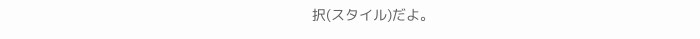択(スタイル)だよ。